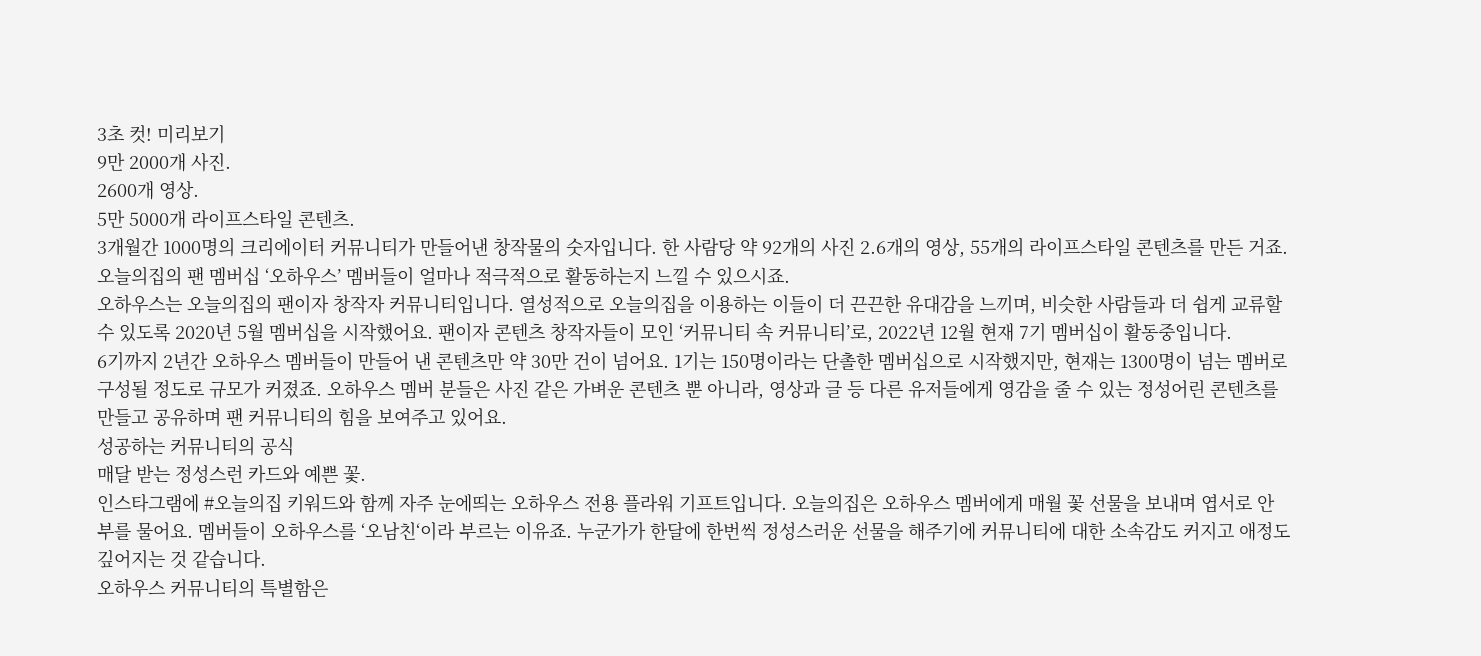3초 컷! 미리보기
9만 2000개 사진.
2600개 영상.
5만 5000개 라이프스타일 콘텐츠.
3개월간 1000명의 크리에이터 커뮤니티가 만들어낸 창작물의 숫자입니다. 한 사람당 약 92개의 사진 2.6개의 영상, 55개의 라이프스타일 콘텐츠를 만든 거죠. 오늘의집의 팬 멤버십 ‘오하우스’ 멤버들이 얼마나 적극적으로 활동하는지 느낄 수 있으시죠.
오하우스는 오늘의집의 팬이자 창작자 커뮤니티입니다. 열성적으로 오늘의집을 이용하는 이들이 더 끈끈한 유대감을 느끼며, 비슷한 사람들과 더 쉽게 교류할 수 있도록 2020년 5월 멤버십을 시작했어요. 팬이자 콘텐츠 창작자들이 모인 ‘커뮤니티 속 커뮤니티’로, 2022년 12월 현재 7기 멤버십이 활동중입니다.
6기까지 2년간 오하우스 멤버들이 만들어 낸 콘텐츠만 약 30만 건이 넘어요. 1기는 150명이라는 단촐한 멤버십으로 시작했지만, 현재는 1300명이 넘는 멤버로 구성될 정도로 규모가 커졌죠. 오하우스 멤버 분들은 사진 같은 가벼운 콘텐츠 뿐 아니라, 영상과 글 등 다른 유저들에게 영감을 줄 수 있는 정성어린 콘텐츠를 만들고 공유하며 팬 커뮤니티의 힘을 보여주고 있어요.
성공하는 커뮤니티의 공식
매달 받는 정성스런 카드와 예쁜 꽃.
인스타그램에 #오늘의집 키워드와 함께 자주 눈에띄는 오하우스 전용 플라워 기프트입니다. 오늘의집은 오하우스 멤버에게 매월 꽃 선물을 보내며 엽서로 안부를 물어요. 멤버들이 오하우스를 ‘오남친‘이라 부르는 이유죠. 누군가가 한달에 한번씩 정성스러운 선물을 해주기에 커뮤니티에 대한 소속감도 커지고 애정도 깊어지는 것 같습니다.
오하우스 커뮤니티의 특별함은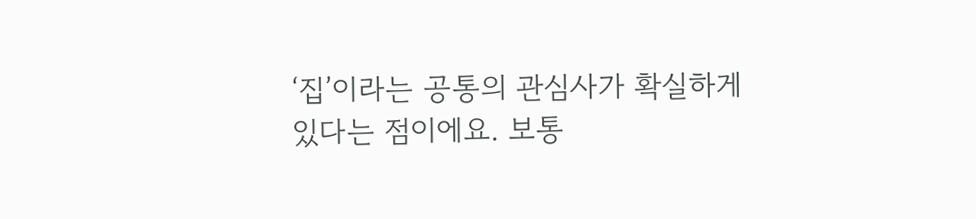‘집’이라는 공통의 관심사가 확실하게 있다는 점이에요. 보통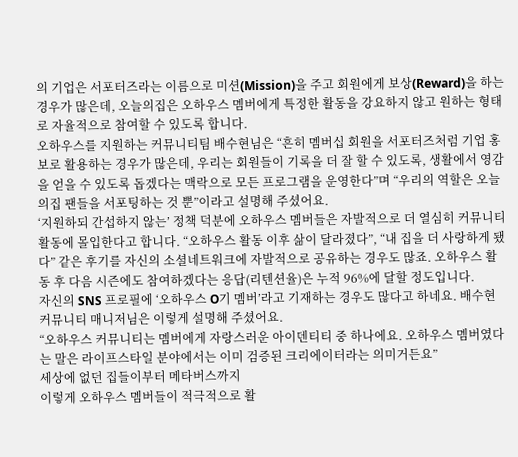의 기업은 서포터즈라는 이름으로 미션(Mission)을 주고 회원에게 보상(Reward)을 하는 경우가 많은데, 오늘의집은 오하우스 멤버에게 특정한 활동을 강요하지 않고 원하는 형태로 자율적으로 참여할 수 있도록 합니다.
오하우스를 지원하는 커뮤니티팀 배수현님은 “흔히 멤버십 회원을 서포터즈처럼 기업 홍보로 활용하는 경우가 많은데, 우리는 회원들이 기록을 더 잘 할 수 있도록, 생활에서 영감을 얻을 수 있도록 돕겠다는 맥락으로 모든 프로그램을 운영한다”며 “우리의 역할은 오늘의집 팬들을 서포팅하는 것 뿐”이라고 설명해 주셨어요.
‘지원하되 간섭하지 않는’ 정책 덕분에 오하우스 멤버들은 자발적으로 더 열심히 커뮤니티 활동에 몰입한다고 합니다. “오하우스 활동 이후 삶이 달라졌다”, “내 집을 더 사랑하게 됐다” 같은 후기를 자신의 소셜네트워크에 자발적으로 공유하는 경우도 많죠. 오하우스 활동 후 다음 시즌에도 참여하겠다는 응답(리텐션율)은 누적 96%에 달할 정도입니다.
자신의 SNS 프로필에 ‘오하우스 O기 멤버’라고 기재하는 경우도 많다고 하네요. 배수현 커뮤니티 매니저님은 이렇게 설명해 주셨어요.
“오하우스 커뮤니티는 멤버에게 자랑스러운 아이덴티티 중 하나에요. 오하우스 멤버였다는 말은 라이프스타일 분야에서는 이미 검증된 크리에이터라는 의미거든요”
세상에 없던 집들이부터 메타버스까지
이렇게 오하우스 멤버들이 적극적으로 활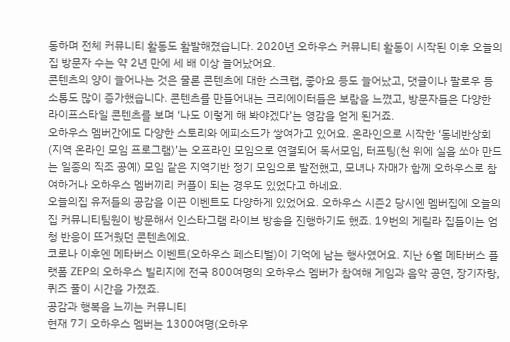동하며 전체 커뮤니티 활동도 활발해졌습니다. 2020년 오하우스 커뮤니티 활동이 시작된 이후 오늘의집 방문자 수는 약 2년 만에 세 배 이상 늘어났어요.
콘텐츠의 양이 늘어나는 것은 물론 콘텐츠에 대한 스크랩, 좋아요 등도 늘어났고, 댓글이나 팔로우 등 소통도 많이 증가했습니다. 콘텐츠를 만들어내는 크리에이터들은 보람을 느꼈고, 방문자들은 다양한 라이프스타일 콘텐츠를 보며 ‘나도 이렇게 해 봐야겠다’는 영감을 얻게 된거죠.
오하우스 멤버간에도 다양한 스토리와 에피소드가 쌓여가고 있어요. 온라인으로 시작한 ‘동네반상회(지역 온라인 모임 프로그램)’는 오프라인 모임으로 연결되어 독서모임, 터프팅(천 위에 실을 쏘아 만드는 일종의 직조 공예) 모임 같은 지역기반 정기 모임으로 발전했고, 모녀나 자매가 함께 오하우스로 참여하거나 오하우스 멤버끼리 커플이 되는 경우도 있었다고 하네요.
오늘의집 유저들의 공감을 이끈 이벤트도 다양하게 있었어요. 오하우스 시즌2 당시엔 멤버집에 오늘의집 커뮤니티팀원이 방문해서 인스타그램 라이브 방송을 진행하기도 했죠. 19번의 게릴라 집들이는 엄청 반응이 뜨거웠던 콘텐츠에요.
코로나 이후엔 메타버스 이벤트(오하우스 페스티벌)이 기억에 남는 행사였어요. 지난 6월 메타버스 플랫폼 ZEP의 오하우스 빌리지에 전국 800여명의 오하우스 멤버가 참여해 게임과 음악 공연, 장기자랑, 퀴즈 풀이 시간을 가졌죠.
공감과 행복을 느끼는 커뮤니티
현재 7기 오하우스 멤버는 1300여명(오하우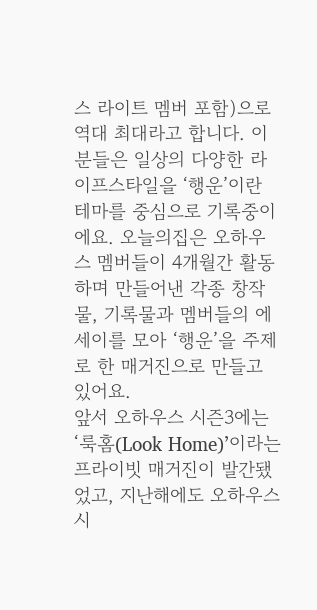스 라이트 멤버 포함)으로 역대 최대라고 합니다. 이분들은 일상의 다양한 라이프스타일을 ‘행운’이란 테마를 중심으로 기록중이에요. 오늘의집은 오하우스 멤버들이 4개월간 활동하며 만들어낸 각종 창작물, 기록물과 멤버들의 에세이를 모아 ‘행운’을 주제로 한 매거진으로 만들고 있어요.
앞서 오하우스 시즌3에는 ‘룩홈(Look Home)’이라는 프라이빗 매거진이 발간됐었고, 지난해에도 오하우스 시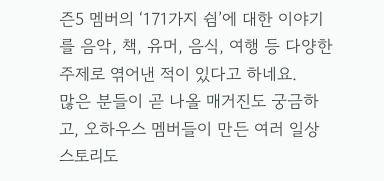즌5 멤버의 ‘171가지 쉼’에 대한 이야기를 음악, 책, 유머, 음식, 여행 등 다양한 주제로 엮어낸 적이 있다고 하네요.
많은 분들이 곧 나올 매거진도 궁금하고, 오하우스 멤버들이 만든 여러 일상 스토리도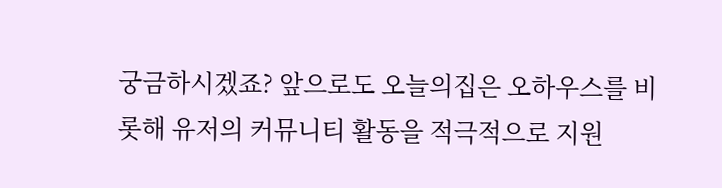궁금하시겠죠? 앞으로도 오늘의집은 오하우스를 비롯해 유저의 커뮤니티 활동을 적극적으로 지원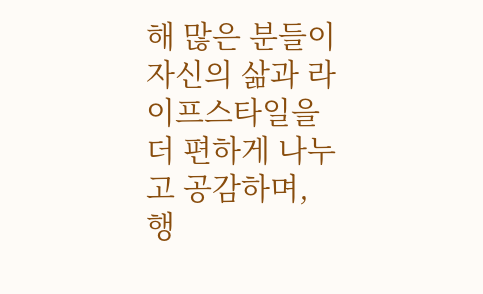해 많은 분들이 자신의 삶과 라이프스타일을 더 편하게 나누고 공감하며, 행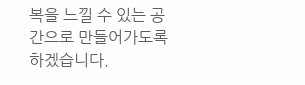복을 느낄 수 있는 공간으로 만들어가도록 하겠습니다.